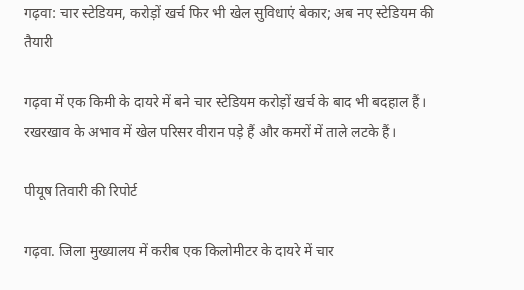गढ़वा: चार स्टेडियम, करोड़ों खर्च फिर भी खेल सुविधाएं बेकार; अब नए स्टेडियम की तैयारी

गढ़वा में एक किमी के दायरे में बने चार स्टेडियम करोड़ों खर्च के बाद भी बदहाल हैं। रखरखाव के अभाव में खेल परिसर वीरान पड़े हैं और कमरों में ताले लटके हैं।

पीयूष तिवारी की रिपोर्ट

गढ़वा. जिला मुख्यालय में करीब एक किलोमीटर के दायरे में चार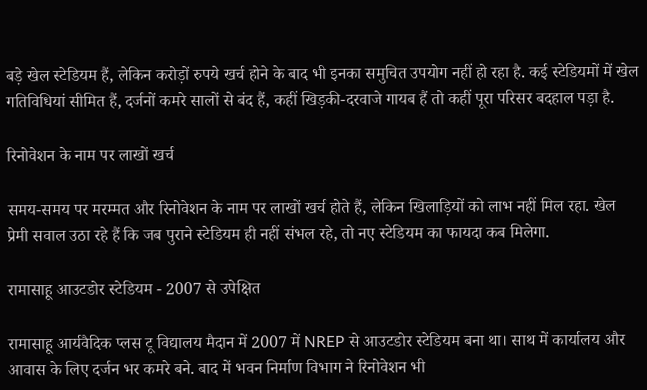बड़े खेल स्टेडियम हैं, लेकिन करोड़ों रुपये खर्च होने के बाद भी इनका समुचित उपयोग नहीं हो रहा है. कई स्टेडियमों में खेल गतिविधियां सीमित हैं, दर्जनों कमरे सालों से बंद हैं, कहीं खिड़की-दरवाजे गायब हैं तो कहीं पूरा परिसर बदहाल पड़ा है.

रिनोवेशन के नाम पर लाखों खर्च

समय-समय पर मरम्मत और रिनोवेशन के नाम पर लाखों खर्च होते हैं, लेकिन खिलाड़ियों को लाभ नहीं मिल रहा. खेल प्रेमी सवाल उठा रहे हैं कि जब पुराने स्टेडियम ही नहीं संभल रहे, तो नए स्टेडियम का फायदा कब मिलेगा.

रामासाहू आउटडोर स्टेडियम - 2007 से उपेक्षित

रामासाहू आर्यवैदिक प्लस टू विद्यालय मैदान में 2007 में NREP से आउटडोर स्टेडियम बना था। साथ में कार्यालय और आवास के लिए दर्जन भर कमरे बने. बाद में भवन निर्माण विभाग ने रिनोवेशन भी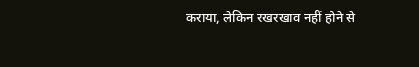कराया, लेकिन रखरखाव नहीं होने से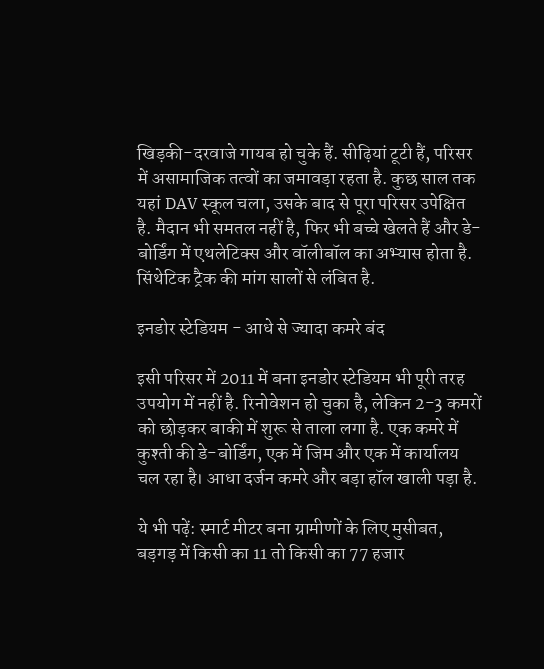खिड़की-दरवाजे गायब हो चुके हैं. सीढ़ियां टूटी हैं, परिसर में असामाजिक तत्वों का जमावड़ा रहता है. कुछ साल तक यहां DAV स्कूल चला, उसके बाद से पूरा परिसर उपेक्षित है. मैदान भी समतल नहीं है, फिर भी बच्चे खेलते हैं और डे-बोर्डिंग में एथलेटिक्स और वॉलीबॉल का अभ्यास होता है. सिंथेटिक ट्रैक की मांग सालों से लंबित है.

इनडोर स्टेडियम - आधे से ज्यादा कमरे बंद

इसी परिसर में 2011 में बना इनडोर स्टेडियम भी पूरी तरह उपयोग में नहीं है. रिनोवेशन हो चुका है, लेकिन 2-3 कमरों को छोड़कर बाकी में शुरू से ताला लगा है. एक कमरे में कुश्ती की डे-बोर्डिंग, एक में जिम और एक में कार्यालय चल रहा है। आधा दर्जन कमरे और बड़ा हॉल खाली पड़ा है.

ये भी पढ़ें: स्मार्ट मीटर बना ग्रामीणों के लिए मुसीबत, बड़गड़ में किसी का 11 तो किसी का 77 हजार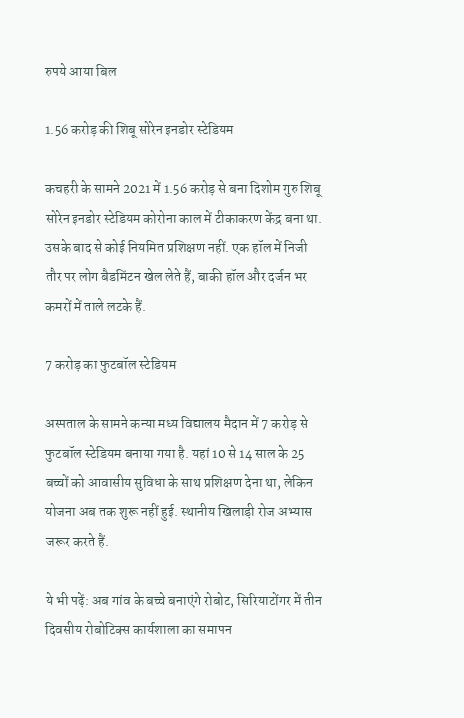रुपये आया बिल

1.56 करोड़ की शिबू सोरेन इनडोर स्टेडियम

कचहरी के सामने 2021 में 1.56 करोड़ से बना दिशोम गुरु शिबू सोरेन इनडोर स्टेडियम कोरोना काल में टीकाकरण केंद्र बना था. उसके बाद से कोई नियमित प्रशिक्षण नहीं. एक हॉल में निजी तौर पर लोग बैडमिंटन खेल लेते हैं, बाकी हॉल और दर्जन भर कमरों में ताले लटके हैं.

7 करोड़ का फुटबॉल स्टेडियम

अस्पताल के सामने कन्या मध्य विद्यालय मैदान में 7 करोड़ से फुटबॉल स्टेडियम बनाया गया है. यहां 10 से 14 साल के 25 बच्चों को आवासीय सुविधा के साथ प्रशिक्षण देना था, लेकिन योजना अब तक शुरू नहीं हुई. स्थानीय खिलाड़ी रोज अभ्यास जरूर करते हैं.

ये भी पढ़ें: अब गांव के बच्चे बनाएंगे रोबोट, सिरियाटोंगर में तीन दिवसीय रोबोटिक्स कार्यशाला का समापन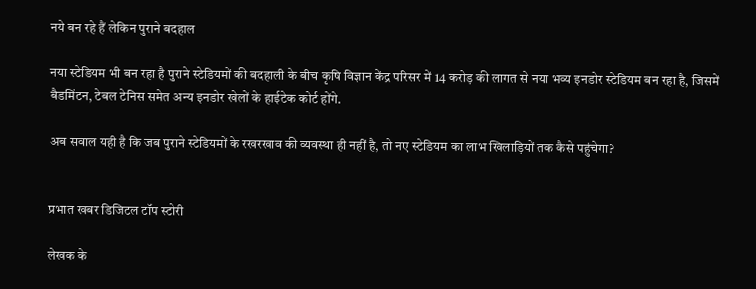नये बन रहे हैं लेकिन पुराने बदहाल

नया स्टेडियम भी बन रहा है पुराने स्टेडियमों की बदहाली के बीच कृषि विज्ञान केंद्र परिसर में 14 करोड़ की लागत से नया भव्य इनडोर स्टेडियम बन रहा है, जिसमें बैडमिंटन, टेबल टेनिस समेत अन्य इनडोर खेलों के हाईटेक कोर्ट होंगे.

अब सवाल यही है कि जब पुराने स्टेडियमों के रखरखाव की व्यवस्था ही नहीं है, तो नए स्टेडियम का लाभ खिलाड़ियों तक कैसे पहुंचेगा?


प्रभात खबर डिजिटल टॉप स्टोरी

लेखक के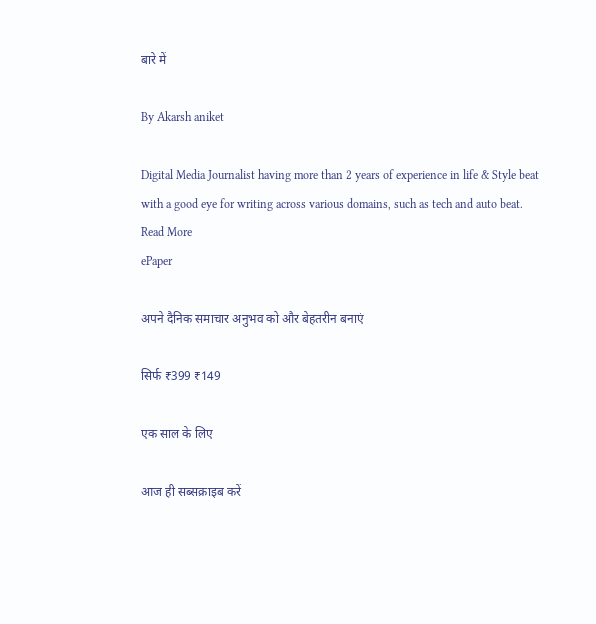बारे में

By Akarsh aniket

Digital Media Journalist having more than 2 years of experience in life & Style beat with a good eye for writing across various domains, such as tech and auto beat.
Read More
ePaper

अपने दैनिक समाचार अनुभव को और बेहतरीन बनाएं

सिर्फ ₹399 ₹149

एक साल के लिए

आज ही सब्सक्राइब करें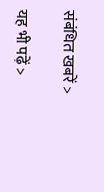संबंधित खबरें >

यह भी पढ़ें >